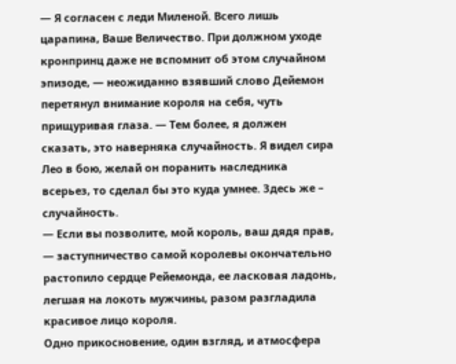— Я согласен с леди Миленой. Всего лишь царапина, Ваше Величество. При должном уходе кронпринц даже не вспомнит об этом случайном эпизоде, — неожиданно взявший слово Дейемон перетянул внимание короля на себя, чуть прищуривая глаза. — Тем более, я должен сказать, это наверняка случайность. Я видел сира Лео в бою, желай он поранить наследника всерьез, то сделал бы это куда умнее. Здесь же – случайность.
— Если вы позволите, мой король, ваш дядя прав, — заступничество самой королевы окончательно растопило сердце Рейемонда, ее ласковая ладонь, легшая на локоть мужчины, разом разгладила красивое лицо короля.
Одно прикосновение, один взгляд, и атмосфера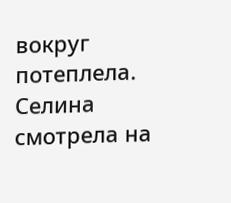вокруг потеплела. Селина смотрела на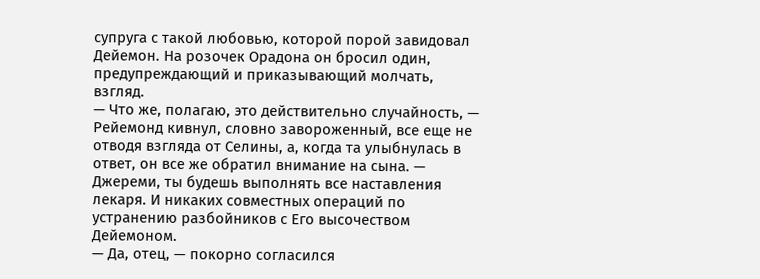супруга с такой любовью, которой порой завидовал Дейемон. На розочек Орадона он бросил один, предупреждающий и приказывающий молчать, взгляд.
— Что же, полагаю, это действительно случайность, — Рейемонд кивнул, словно завороженный, все еще не отводя взгляда от Селины, а, когда та улыбнулась в ответ, он все же обратил внимание на сына. — Джереми, ты будешь выполнять все наставления лекаря. И никаких совместных операций по устранению разбойников с Его высочеством Дейемоном.
— Да, отец, — покорно согласился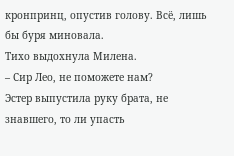кронпринц, опустив голову. Всё, лишь бы буря миновала.
Тихо выдохнула Милена.
– Сир Лео, не поможете нам?
Эстер выпустила руку брата, не знавшего, то ли упасть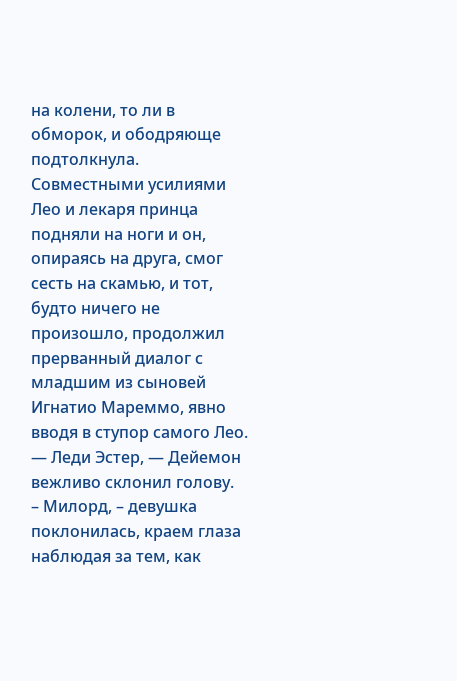на колени, то ли в обморок, и ободряюще подтолкнула. Совместными усилиями Лео и лекаря принца подняли на ноги и он, опираясь на друга, смог сесть на скамью, и тот, будто ничего не произошло, продолжил прерванный диалог с младшим из сыновей Игнатио Мареммо, явно вводя в ступор самого Лео.
— Леди Эстер, — Дейемон вежливо склонил голову.
– Милорд, – девушка поклонилась, краем глаза наблюдая за тем, как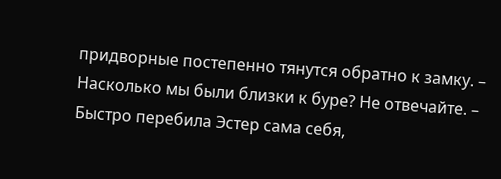придворные постепенно тянутся обратно к замку. – Насколько мы были близки к буре? Не отвечайте. – Быстро перебила Эстер сама себя,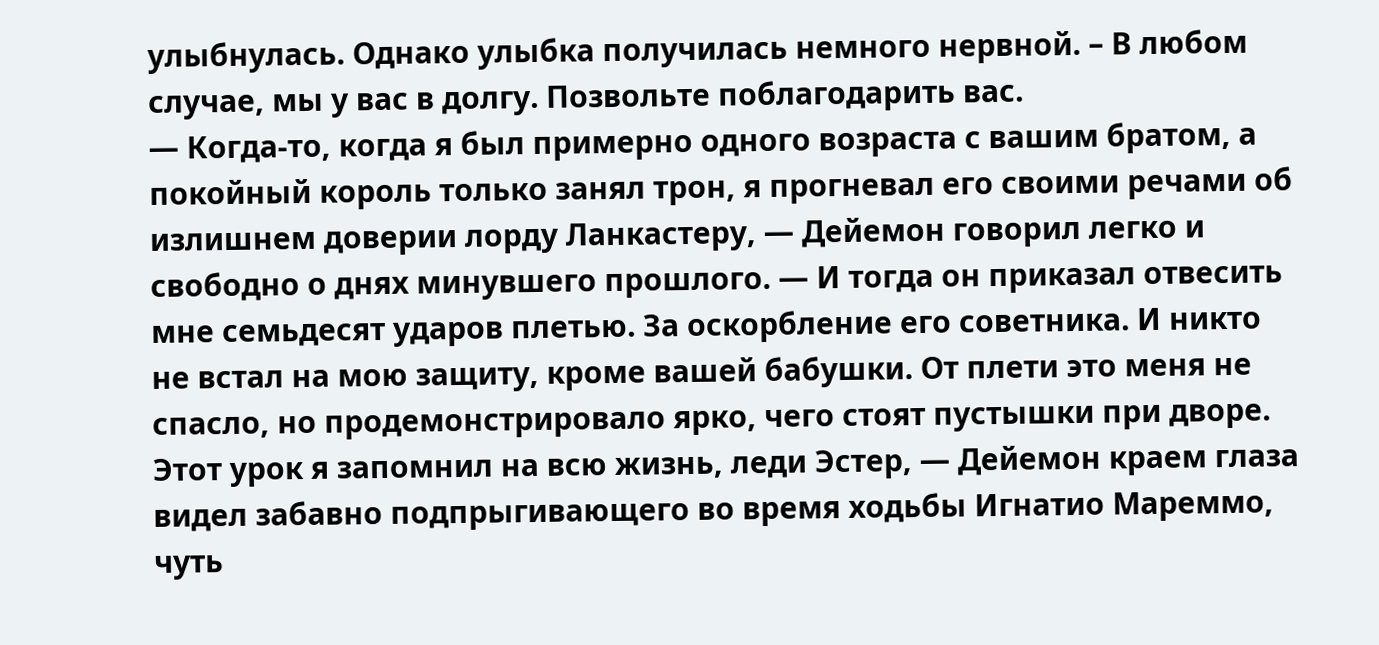улыбнулась. Однако улыбка получилась немного нервной. – В любом случае, мы у вас в долгу. Позвольте поблагодарить вас.
— Когда-то, когда я был примерно одного возраста с вашим братом, а покойный король только занял трон, я прогневал его своими речами об излишнем доверии лорду Ланкастеру, — Дейемон говорил легко и свободно о днях минувшего прошлого. — И тогда он приказал отвесить мне семьдесят ударов плетью. За оскорбление его советника. И никто не встал на мою защиту, кроме вашей бабушки. От плети это меня не спасло, но продемонстрировало ярко, чего стоят пустышки при дворе. Этот урок я запомнил на всю жизнь, леди Эстер, — Дейемон краем глаза видел забавно подпрыгивающего во время ходьбы Игнатио Мареммо, чуть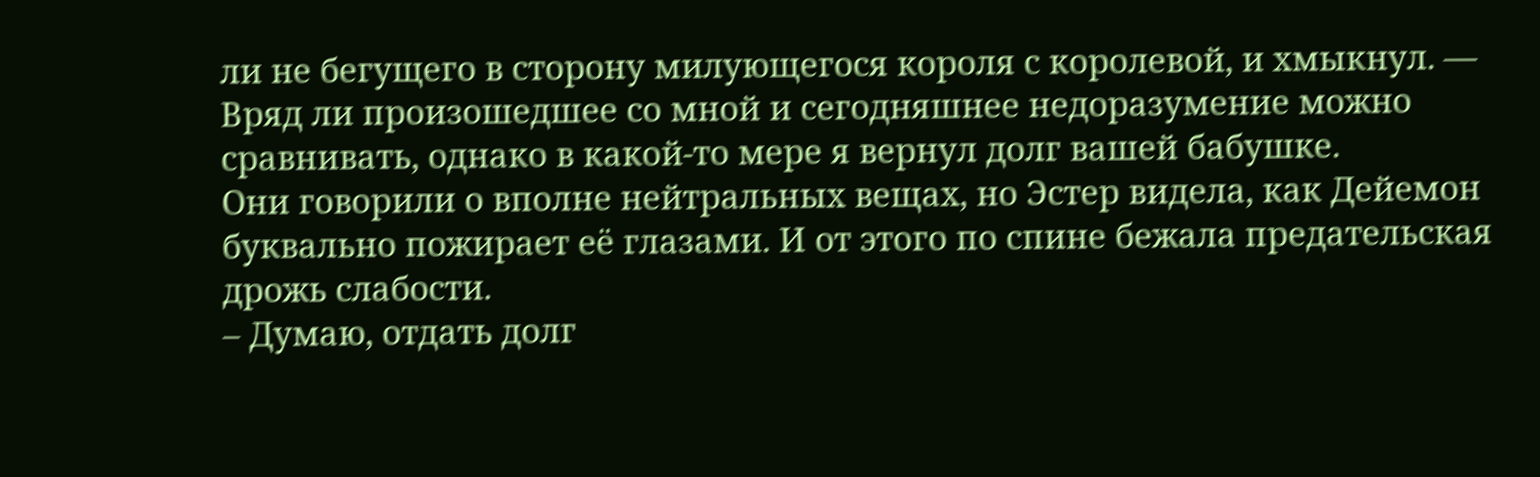ли не бегущего в сторону милующегося короля с королевой, и хмыкнул. — Вряд ли произошедшее со мной и сегодняшнее недоразумение можно сравнивать, однако в какой-то мере я вернул долг вашей бабушке.
Они говорили о вполне нейтральных вещах, но Эстер видела, как Дейемон буквально пожирает её глазами. И от этого по спине бежала предательская дрожь слабости.
– Думаю, отдать долг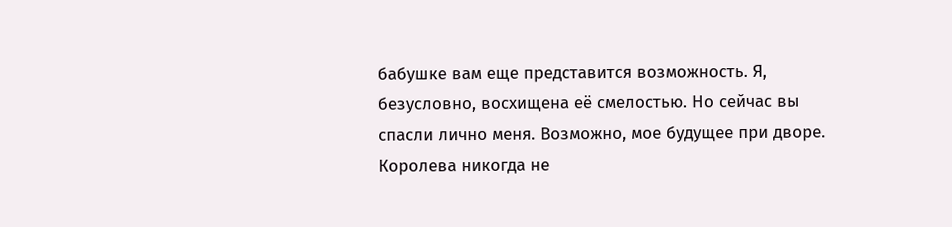бабушке вам еще представится возможность. Я, безусловно, восхищена её смелостью. Но сейчас вы спасли лично меня. Возможно, мое будущее при дворе. Королева никогда не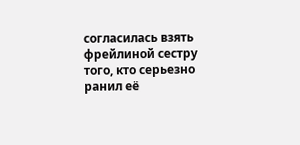согласилась взять фрейлиной сестру того, кто серьезно ранил её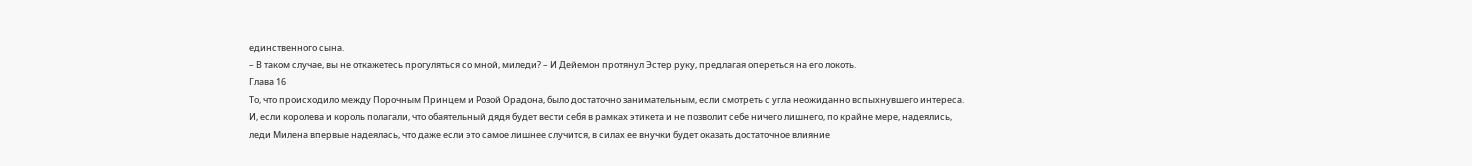единственного сына.
– В таком случае, вы не откажетесь прогуляться со мной, миледи? – И Дейемон протянул Эстер руку, предлагая опереться на его локоть.
Глава 16
То, что происходило между Порочным Принцем и Розой Орадона, было достаточно занимательным, если смотреть с угла неожиданно вспыхнувшего интереса. И, если королева и король полагали, что обаятельный дядя будет вести себя в рамках этикета и не позволит себе ничего лишнего, по крайне мере, надеялись, леди Милена впервые надеялась, что даже если это самое лишнее случится, в силах ее внучки будет оказать достаточное влияние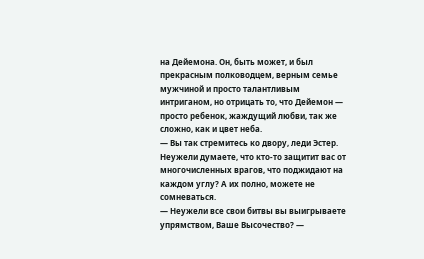на Дейемона. Он, быть может, и был прекрасным полководцем, верным семье мужчиной и просто талантливым интриганом, но отрицать то, что Дейемон — просто ребенок, жаждущий любви, так же сложно, как и цвет неба.
— Вы так стремитесь ко двору, леди Эстер. Неужели думаете, что кто-то защитит вас от многочисленных врагов, что поджидают на каждом углу? А их полно, можете не сомневаться.
— Неужели все свои битвы вы выигрываете упрямством, Ваше Высочество? —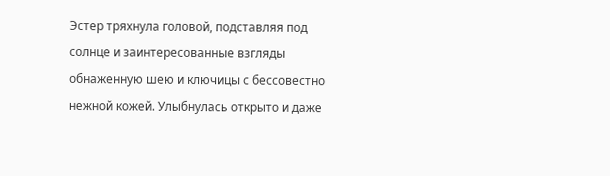Эстер тряхнула головой, подставляя под солнце и заинтересованные взгляды обнаженную шею и ключицы с бессовестно нежной кожей. Улыбнулась открыто и даже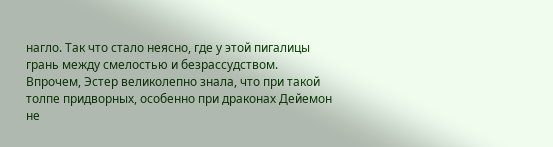нагло. Так что стало неясно, где у этой пигалицы грань между смелостью и безрассудством. Впрочем, Эстер великолепно знала, что при такой толпе придворных, особенно при драконах Дейемон не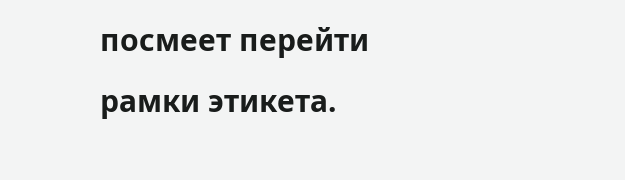посмеет перейти рамки этикета.